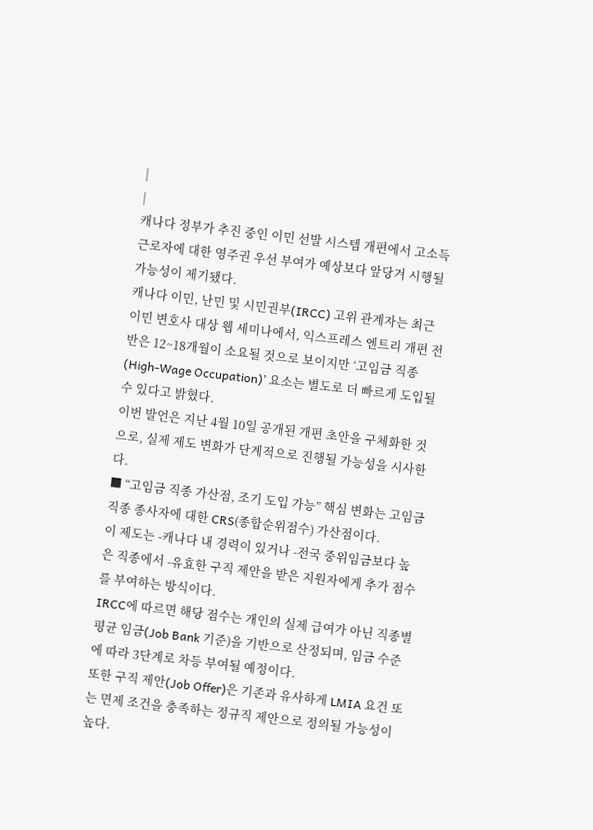|
|
캐나다 정부가 추진 중인 이민 선발 시스템 개편에서 고소득 근로자에 대한 영주권 우선 부여가 예상보다 앞당겨 시행될 가능성이 제기됐다.
캐나다 이민, 난민 및 시민권부(IRCC) 고위 관계자는 최근 이민 변호사 대상 웹 세미나에서, 익스프레스 엔트리 개편 전반은 12~18개월이 소요될 것으로 보이지만 ‘고임금 직종(High-Wage Occupation)’ 요소는 별도로 더 빠르게 도입될 수 있다고 밝혔다.
이번 발언은 지난 4월 10일 공개된 개편 초안을 구체화한 것으로, 실제 제도 변화가 단계적으로 진행될 가능성을 시사한다.
■ “고임금 직종 가산점, 조기 도입 가능” 핵심 변화는 고임금 직종 종사자에 대한 CRS(종합순위점수) 가산점이다.
이 제도는 -캐나다 내 경력이 있거나 -전국 중위임금보다 높은 직종에서 -유효한 구직 제안을 받은 지원자에게 추가 점수를 부여하는 방식이다.
IRCC에 따르면 해당 점수는 개인의 실제 급여가 아닌 직종별 평균 임금(Job Bank 기준)을 기반으로 산정되며, 임금 수준에 따라 3단계로 차등 부여될 예정이다.
또한 구직 제안(Job Offer)은 기존과 유사하게 LMIA 요건 또는 면제 조건을 충족하는 정규직 제안으로 정의될 가능성이 높다.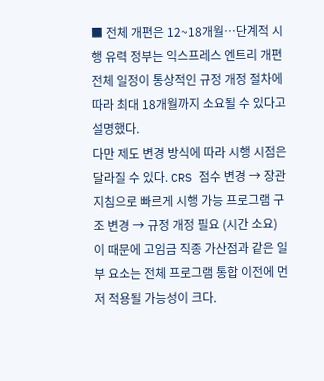■ 전체 개편은 12~18개월…단계적 시행 유력 정부는 익스프레스 엔트리 개편 전체 일정이 통상적인 규정 개정 절차에 따라 최대 18개월까지 소요될 수 있다고 설명했다.
다만 제도 변경 방식에 따라 시행 시점은 달라질 수 있다. CRS 점수 변경 → 장관 지침으로 빠르게 시행 가능 프로그램 구조 변경 → 규정 개정 필요 (시간 소요)
이 때문에 고임금 직종 가산점과 같은 일부 요소는 전체 프로그램 통합 이전에 먼저 적용될 가능성이 크다.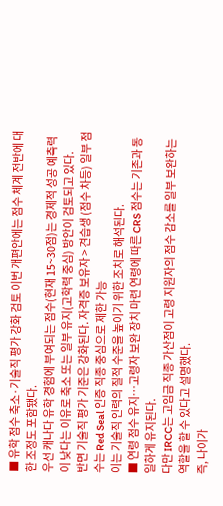■ 유학 점수 축소·기술직 평가 강화 검토 이번 개편안에는 점수 체계 전반에 대한 조정도 포함됐다.
우선 캐나다 유학 경험에 부여되는 점수(현재 15~30점)는 경제적 성공 예측력이 낮다는 이유로 축소 또는 일부 유지(고학력 중심) 방안이 검토되고 있다.
반면 기술직 평가 기준은 강화된다. 자격증 보유자 > 견습생 (점수 차등) 일부 점수는 Red Seal 인증 직종 중심으로 제한 가능
이는 기술직 인력의 질적 수준을 높이기 위한 조치로 해석된다.
■ 연령 점수 유지…고령자 보완 장치 마련 연령에 따른 CRS 점수는 기존과 동일하게 유지된다.
다만 IRCC는 고임금 직종 가산점이 고령 지원자의 점수 감소를 일부 보완하는 역할을 할 수 있다고 설명했다.
즉, 나이가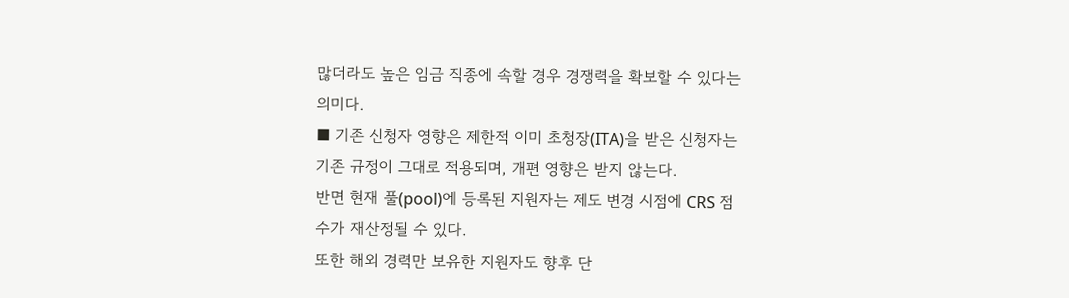많더라도 높은 임금 직종에 속할 경우 경쟁력을 확보할 수 있다는 의미다.
■ 기존 신청자 영향은 제한적 이미 초청장(ITA)을 받은 신청자는 기존 규정이 그대로 적용되며, 개편 영향은 받지 않는다.
반면 현재 풀(pool)에 등록된 지원자는 제도 변경 시점에 CRS 점수가 재산정될 수 있다.
또한 해외 경력만 보유한 지원자도 향후 단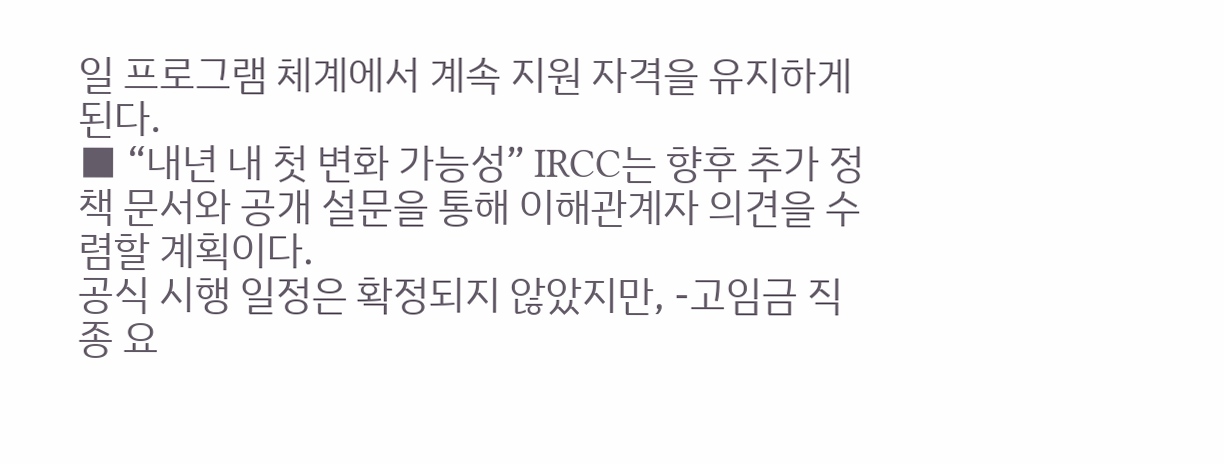일 프로그램 체계에서 계속 지원 자격을 유지하게 된다.
■ “내년 내 첫 변화 가능성” IRCC는 향후 추가 정책 문서와 공개 설문을 통해 이해관계자 의견을 수렴할 계획이다.
공식 시행 일정은 확정되지 않았지만, -고임금 직종 요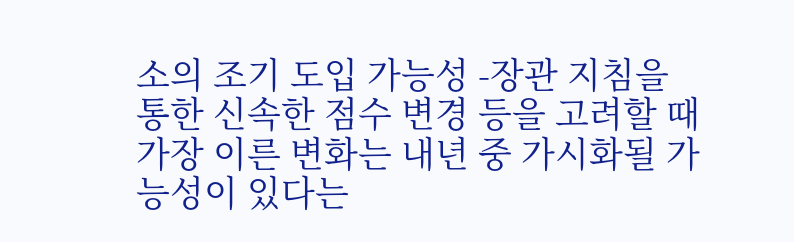소의 조기 도입 가능성 -장관 지침을 통한 신속한 점수 변경 등을 고려할 때 가장 이른 변화는 내년 중 가시화될 가능성이 있다는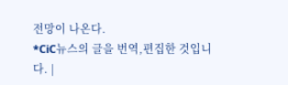전망이 나온다.
*CiC뉴스의 글을 번역,편집한 것입니다. |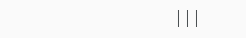|||